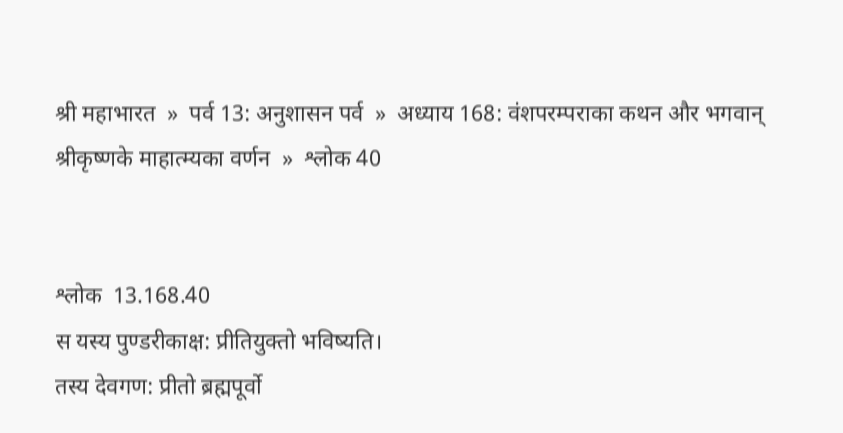श्री महाभारत  »  पर्व 13: अनुशासन पर्व  »  अध्याय 168: वंशपरम्पराका कथन और भगवान‍् श्रीकृष्णके माहात्म्यका वर्णन  »  श्लोक 40


श्लोक  13.168.40
स यस्य पुण्डरीकाक्ष: प्रीतियुक्तो भविष्यति।
तस्य देवगण: प्रीतो ब्रह्मपूर्वो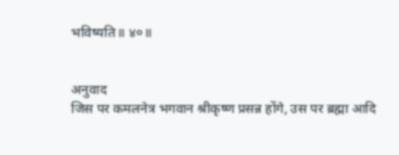भविष्यति॥ ४०॥


अनुवाद
जिस पर कमलनेत्र भगवान श्रीकृष्ण प्रसन्न होंगे, उस पर ब्रह्मा आदि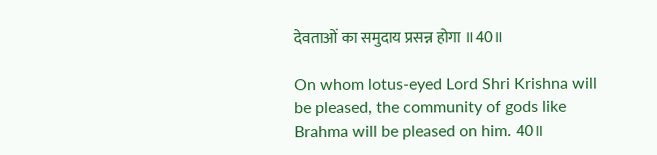देवताओं का समुदाय प्रसन्न होगा ॥40॥

On whom lotus-eyed Lord Shri Krishna will be pleased, the community of gods like Brahma will be pleased on him. 40॥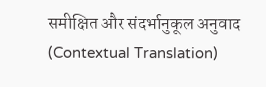समीक्षित और संदर्भानुकूल अनुवाद (Contextual Translation)